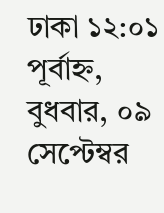ঢাকা ১২:০১ পূর্বাহ্ন, বুধবার, ০৯ সেপ্টেম্বর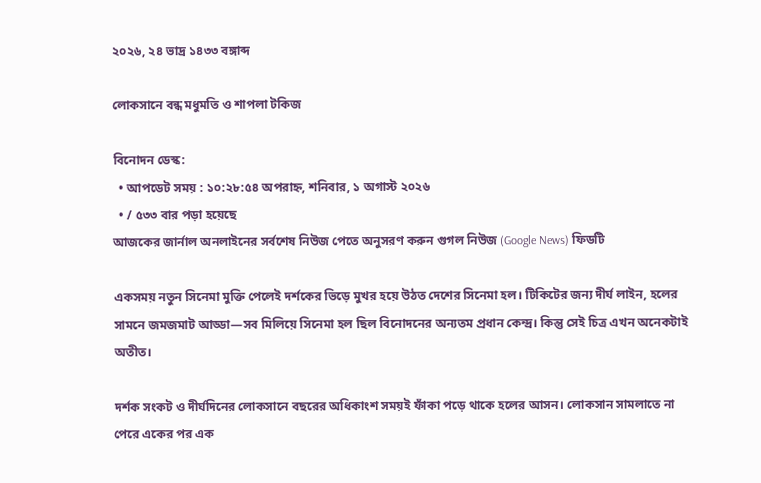২০২৬, ২৪ ভাদ্র ১৪৩৩ বঙ্গাব্দ

লোকসানে বন্ধ মধুমতি ও শাপলা টকিজ

বিনোদন ডেস্ক:
  • আপডেট সময় : ১০:২৮:৫৪ অপরাহ্ন, শনিবার, ১ অগাস্ট ২০২৬
  • / ৫৩৩ বার পড়া হয়েছে
আজকের জার্নাল অনলাইনের সর্বশেষ নিউজ পেতে অনুসরণ করুন গুগল নিউজ (Google News) ফিডটি

একসময় নতুন সিনেমা মুক্তি পেলেই দর্শকের ভিড়ে মুখর হয়ে উঠত দেশের সিনেমা হল। টিকিটের জন্য দীর্ঘ লাইন, হলের সামনে জমজমাট আড্ডা—সব মিলিয়ে সিনেমা হল ছিল বিনোদনের অন্যতম প্রধান কেন্দ্র। কিন্তু সেই চিত্র এখন অনেকটাই অতীত।

দর্শক সংকট ও দীর্ঘদিনের লোকসানে বছরের অধিকাংশ সময়ই ফাঁকা পড়ে থাকে হলের আসন। লোকসান সামলাতে না পেরে একের পর এক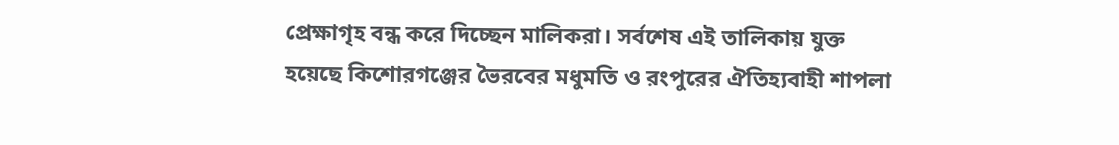প্রেক্ষাগৃহ বন্ধ করে দিচ্ছেন মালিকরা। সর্বশেষ এই তালিকায় যুক্ত হয়েছে কিশোরগঞ্জের ভৈরবের মধুমতি ও রংপুরের ঐতিহ্যবাহী শাপলা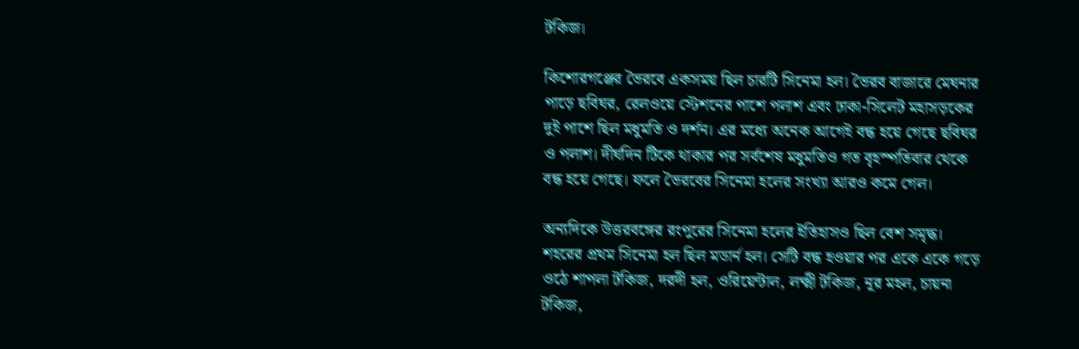টকিজ।

কিশোরগঞ্জের ভৈরবে একসময় ছিল চারটি সিনেমা হল। ভৈরব বাজারে মেঘনার পাড়ে ছবিঘর, রেলওয়ে স্টেশনের পাশে পলাশ এবং ঢাকা-সিলেট মহাসড়কের দুই পাশে ছিল মধুমতি ও দর্শন। এর মধ্যে অনেক আগেই বন্ধ হয়ে গেছে ছবিঘর ও পলাশ। দীর্ঘদিন টিকে থাকার পর সর্বশেষ মধুমতিও গত বৃহস্পতিবার থেকে বন্ধ হয়ে গেছে। ফলে ভৈরবের সিনেমা হলের সংখ্যা আরও কমে গেল।

অন্যদিকে উত্তরবঙ্গের রংপুরের সিনেমা হলের ইতিহাসও ছিল বেশ সমৃদ্ধ। শহরের প্রথম সিনেমা হল ছিল মডার্ন হল। সেটি বন্ধ হওয়ার পর একে একে গড়ে ওঠে শাপলা টকিজ, দরদী হল, ওরিয়েন্টাল, লক্ষ্মী টকিজ, নূর মহল, চায়না টকিজ,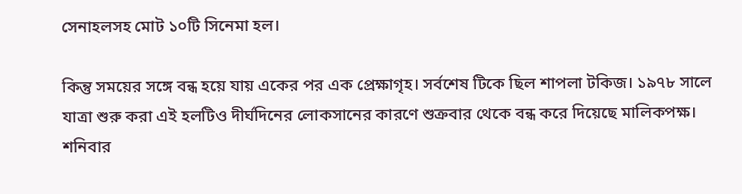সেনাহলসহ মোট ১০টি সিনেমা হল।

কিন্তু সময়ের সঙ্গে বন্ধ হয়ে যায় একের পর এক প্রেক্ষাগৃহ। সর্বশেষ টিকে ছিল শাপলা টকিজ। ১৯৭৮ সালে যাত্রা শুরু করা এই হলটিও দীর্ঘদিনের লোকসানের কারণে শুক্রবার থেকে বন্ধ করে দিয়েছে মালিকপক্ষ। শনিবার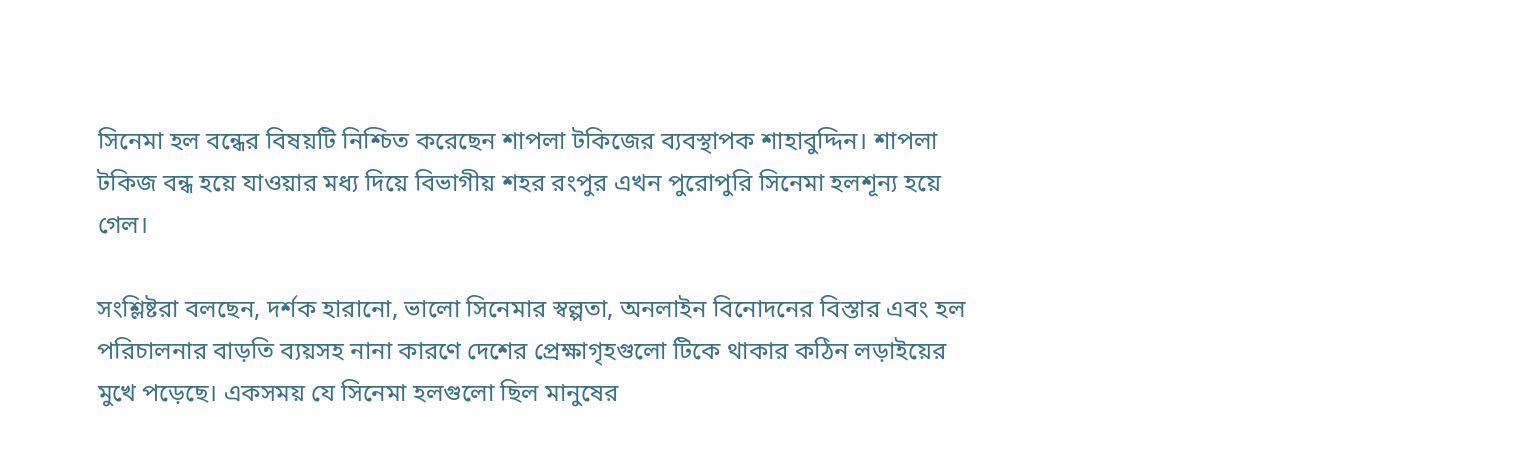সিনেমা হল বন্ধের বিষয়টি নিশ্চিত করেছেন শাপলা টকিজের ব্যবস্থাপক শাহাবুদ্দিন। শাপলা টকিজ বন্ধ হয়ে যাওয়ার মধ্য দিয়ে বিভাগীয় শহর রংপুর এখন পুরোপুরি সিনেমা হলশূন্য হয়ে গেল।

সংশ্লিষ্টরা বলছেন, দর্শক হারানো, ভালো সিনেমার স্বল্পতা, অনলাইন বিনোদনের বিস্তার এবং হল পরিচালনার বাড়তি ব্যয়সহ নানা কারণে দেশের প্রেক্ষাগৃহগুলো টিকে থাকার কঠিন লড়াইয়ের মুখে পড়েছে। একসময় যে সিনেমা হলগুলো ছিল মানুষের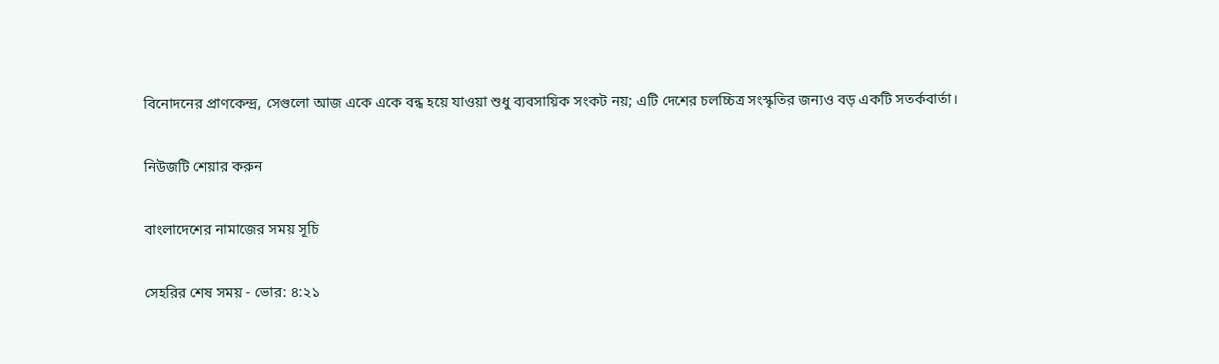বিনোদনের প্রাণকেন্দ্র, সেগুলো আজ একে একে বন্ধ হয়ে যাওয়া শুধু ব্যবসায়িক সংকট নয়; এটি দেশের চলচ্চিত্র সংস্কৃতির জন্যও বড় একটি সতর্কবার্তা।

নিউজটি শেয়ার করুন

বাংলাদেশের নামাজের সময় সূচি

সেহরির শেষ সময় - ভোর: ৪:২১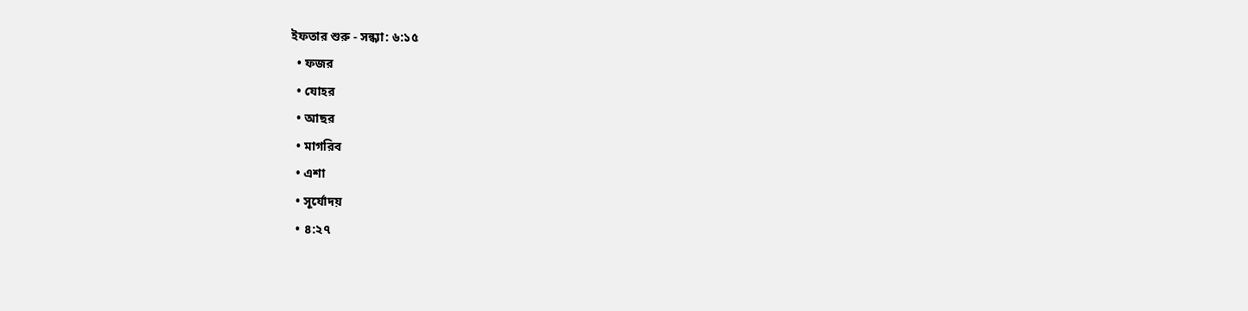ইফতার শুরু - সন্ধ্যা: ৬:১৫
  • ফজর
  • যোহর
  • আছর
  • মাগরিব
  • এশা
  • সূর্যোদয়
  • ৪:২৭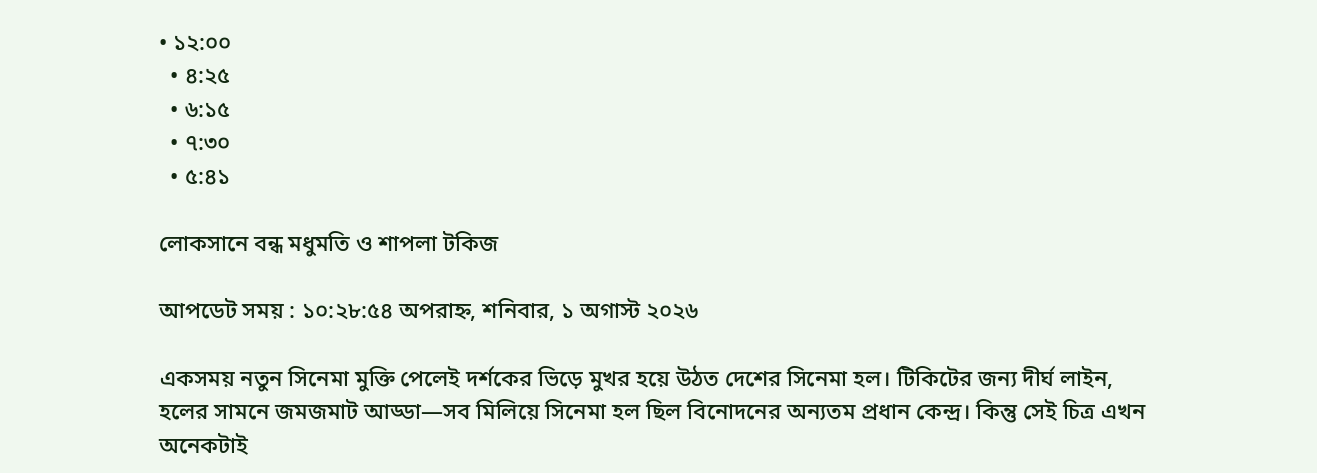• ১২:০০
  • ৪:২৫
  • ৬:১৫
  • ৭:৩০
  • ৫:৪১

লোকসানে বন্ধ মধুমতি ও শাপলা টকিজ

আপডেট সময় : ১০:২৮:৫৪ অপরাহ্ন, শনিবার, ১ অগাস্ট ২০২৬

একসময় নতুন সিনেমা মুক্তি পেলেই দর্শকের ভিড়ে মুখর হয়ে উঠত দেশের সিনেমা হল। টিকিটের জন্য দীর্ঘ লাইন, হলের সামনে জমজমাট আড্ডা—সব মিলিয়ে সিনেমা হল ছিল বিনোদনের অন্যতম প্রধান কেন্দ্র। কিন্তু সেই চিত্র এখন অনেকটাই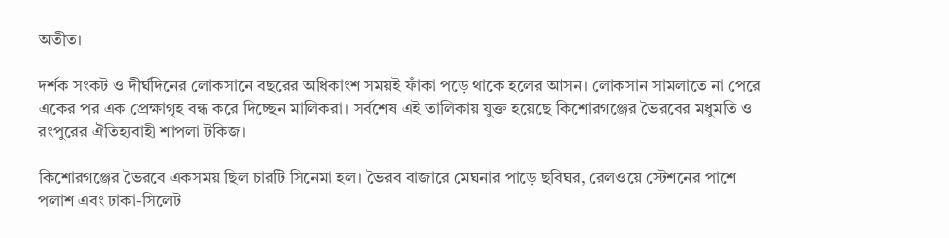অতীত।

দর্শক সংকট ও দীর্ঘদিনের লোকসানে বছরের অধিকাংশ সময়ই ফাঁকা পড়ে থাকে হলের আসন। লোকসান সামলাতে না পেরে একের পর এক প্রেক্ষাগৃহ বন্ধ করে দিচ্ছেন মালিকরা। সর্বশেষ এই তালিকায় যুক্ত হয়েছে কিশোরগঞ্জের ভৈরবের মধুমতি ও রংপুরের ঐতিহ্যবাহী শাপলা টকিজ।

কিশোরগঞ্জের ভৈরবে একসময় ছিল চারটি সিনেমা হল। ভৈরব বাজারে মেঘনার পাড়ে ছবিঘর, রেলওয়ে স্টেশনের পাশে পলাশ এবং ঢাকা-সিলেট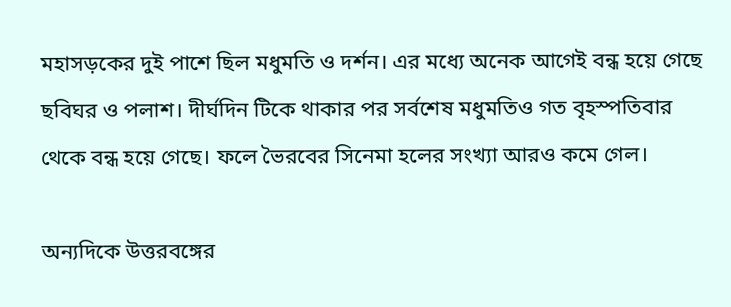মহাসড়কের দুই পাশে ছিল মধুমতি ও দর্শন। এর মধ্যে অনেক আগেই বন্ধ হয়ে গেছে ছবিঘর ও পলাশ। দীর্ঘদিন টিকে থাকার পর সর্বশেষ মধুমতিও গত বৃহস্পতিবার থেকে বন্ধ হয়ে গেছে। ফলে ভৈরবের সিনেমা হলের সংখ্যা আরও কমে গেল।

অন্যদিকে উত্তরবঙ্গের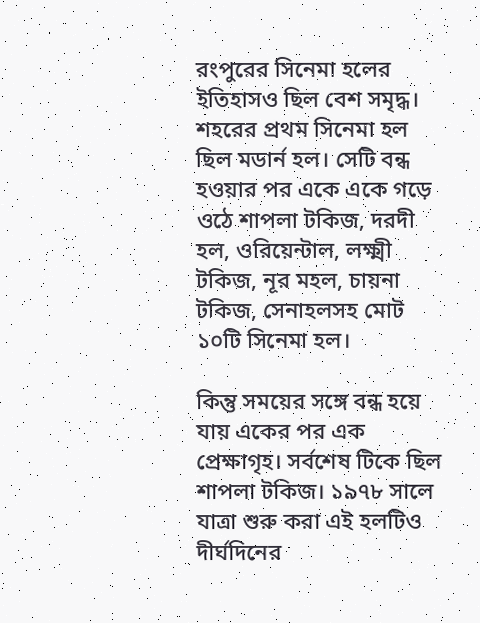রংপুরের সিনেমা হলের ইতিহাসও ছিল বেশ সমৃদ্ধ। শহরের প্রথম সিনেমা হল ছিল মডার্ন হল। সেটি বন্ধ হওয়ার পর একে একে গড়ে ওঠে শাপলা টকিজ, দরদী হল, ওরিয়েন্টাল, লক্ষ্মী টকিজ, নূর মহল, চায়না টকিজ, সেনাহলসহ মোট ১০টি সিনেমা হল।

কিন্তু সময়ের সঙ্গে বন্ধ হয়ে যায় একের পর এক প্রেক্ষাগৃহ। সর্বশেষ টিকে ছিল শাপলা টকিজ। ১৯৭৮ সালে যাত্রা শুরু করা এই হলটিও দীর্ঘদিনের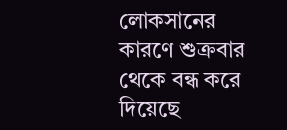লোকসানের কারণে শুক্রবার থেকে বন্ধ করে দিয়েছে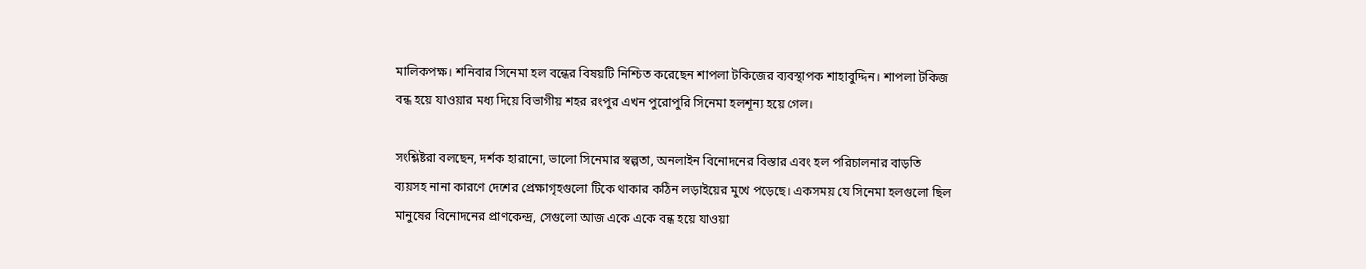মালিকপক্ষ। শনিবার সিনেমা হল বন্ধের বিষয়টি নিশ্চিত করেছেন শাপলা টকিজের ব্যবস্থাপক শাহাবুদ্দিন। শাপলা টকিজ বন্ধ হয়ে যাওয়ার মধ্য দিয়ে বিভাগীয় শহর রংপুর এখন পুরোপুরি সিনেমা হলশূন্য হয়ে গেল।

সংশ্লিষ্টরা বলছেন, দর্শক হারানো, ভালো সিনেমার স্বল্পতা, অনলাইন বিনোদনের বিস্তার এবং হল পরিচালনার বাড়তি ব্যয়সহ নানা কারণে দেশের প্রেক্ষাগৃহগুলো টিকে থাকার কঠিন লড়াইয়ের মুখে পড়েছে। একসময় যে সিনেমা হলগুলো ছিল মানুষের বিনোদনের প্রাণকেন্দ্র, সেগুলো আজ একে একে বন্ধ হয়ে যাওয়া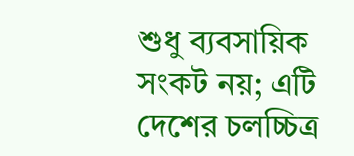শুধু ব্যবসায়িক সংকট নয়; এটি দেশের চলচ্চিত্র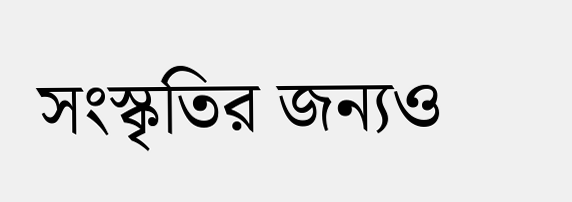সংস্কৃতির জন্যও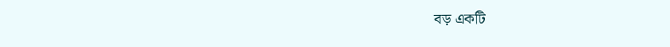বড় একটি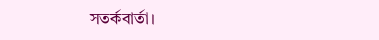সতর্কবার্তা।